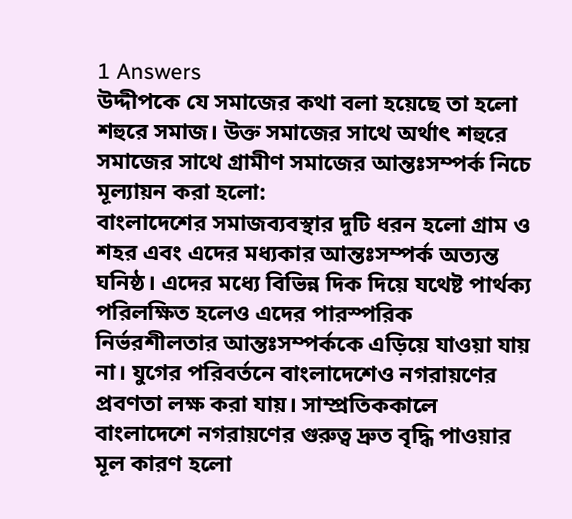1 Answers
উদ্দীপকে যে সমাজের কথা বলা হয়েছে তা হলো শহুরে সমাজ। উক্ত সমাজের সাথে অর্থাৎ শহুরে সমাজের সাথে গ্রামীণ সমাজের আন্তঃসম্পর্ক নিচে মূল্যায়ন করা হলো:
বাংলাদেশের সমাজব্যবস্থার দুটি ধরন হলো গ্রাম ও শহর এবং এদের মধ্যকার আন্তঃসম্পর্ক অত্যন্ত ঘনিষ্ঠ। এদের মধ্যে বিভিন্ন দিক দিয়ে যথেষ্ট পার্থক্য পরিলক্ষিত হলেও এদের পারস্পরিক নির্ভরশীলতার আন্তঃসম্পর্ককে এড়িয়ে যাওয়া যায় না। যুগের পরিবর্তনে বাংলাদেশেও নগরায়ণের প্রবণতা লক্ষ করা যায়। সাম্প্রতিককালে বাংলাদেশে নগরায়ণের গুরুত্ব দ্রুত বৃদ্ধি পাওয়ার মূল কারণ হলো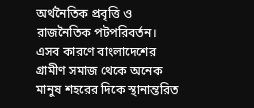অর্থনৈতিক প্রবৃত্তি ও রাজনৈতিক পটপরিবর্তন। এসব কারণে বাংলাদেশের গ্রামীণ সমাজ থেকে অনেক মানুষ শহরের দিকে স্থানান্তরিত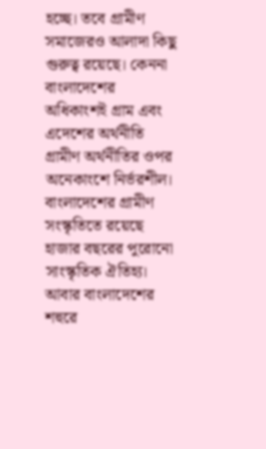হচ্ছে। তবে গ্রামীণ সমাজেরও আলাদা কিছু গুরুত্ব রয়েছে। কেননা বাংলাদেশের অধিকাংশই গ্রাম এবং এদেশের অর্থনীতি গ্রামীণ অর্থনীতির ওপর অনেকাংশে নির্ভরশীল। বাংলাদেশের গ্রামীণ সংস্কৃতিতে রয়েছে হাজার বছরের পুরোনো সাংস্কৃতিক ঐতিহ্য। আবার বাংলাদেশের শহুরে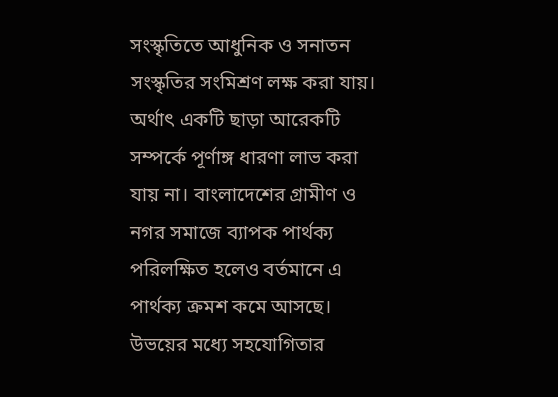সংস্কৃতিতে আধুনিক ও সনাতন সংস্কৃতির সংমিশ্রণ লক্ষ করা যায়। অর্থাৎ একটি ছাড়া আরেকটি সম্পর্কে পূর্ণাঙ্গ ধারণা লাভ করা যায় না। বাংলাদেশের গ্রামীণ ও নগর সমাজে ব্যাপক পার্থক্য পরিলক্ষিত হলেও বর্তমানে এ পার্থক্য ক্রমশ কমে আসছে। উভয়ের মধ্যে সহযোগিতার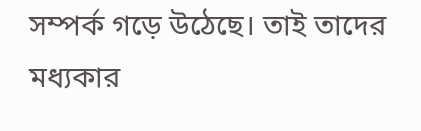সম্পর্ক গড়ে উঠেছে। তাই তাদের মধ্যকার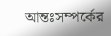আন্তঃসম্পর্কের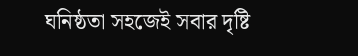ঘনিষ্ঠতা সহজেই সবার দৃষ্টি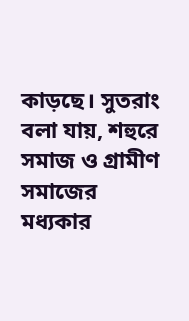কাড়ছে। সুতরাং বলা যায়, শহুরে সমাজ ও গ্রামীণ সমাজের মধ্যকার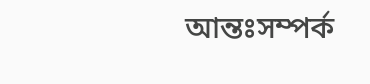আন্তঃসম্পর্ক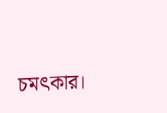চমৎকার।